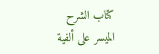كتاب الشرح الميسر على ألفية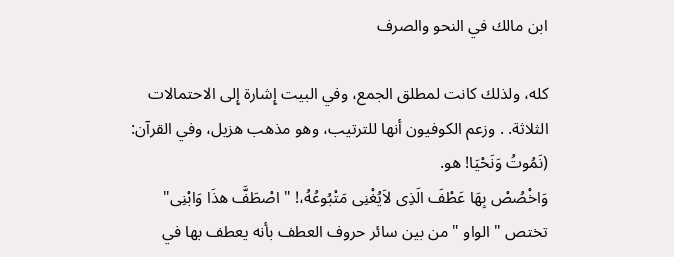ابن مالك في النحو والصرف

كله، ولذلك كانت لمطلق الجمع، وفي البيت إِشارة إِلى الاحتمالات
الثلاثة. . وزعم الكوفيون أنها للترتيب، وهو مذهب هزيل، وفي القرآن:
(نَمُوتُ وَنَحْيَا! هو.
وَاخْصُصْ بِهَا عَطْفَ الَذِى لاَيُغْنِى مَتْبُوعُهُ،! " اصْطَفَّ هذَا وَابْنِى"
تختص " الواو " من بين سائر حروف العطف بأنه يعطف بها في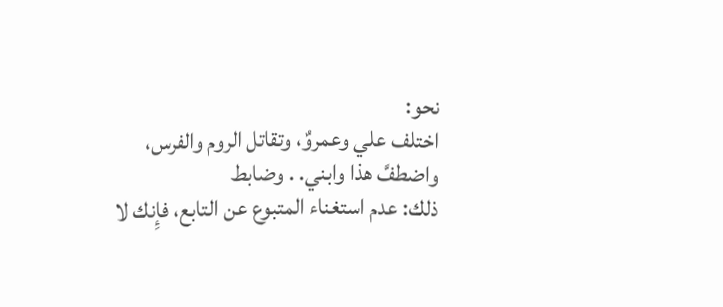نحو:
اختلف علي وعمروٌ، وتقاتل الروم والفرس، واضطفَّ هذا وابني. . وضابط
ذلك: عدم استغناء المتبوع عن التابع، فإِنك لا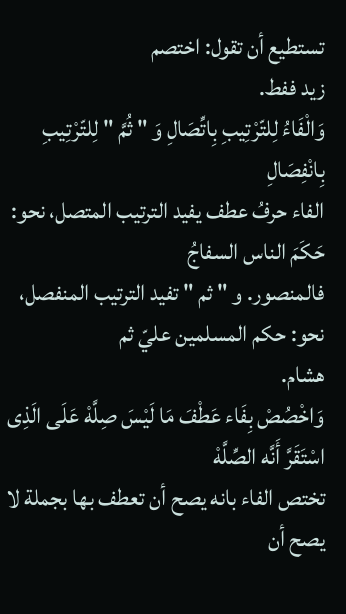تستطيع أن تقول: اختصم
زيد ففط.
وَالْفَاءُ لِلتّرْتِيبِ بِاتِّصَالِ وَ " ثُمَّ " لِلتّرْتِيبِ بِانْفِصَالِ
الفاء حرفُ عطف يفيد الترتيب المتصل، نحو: حَكَمَ الناس السفاجُ
فالمنصور. و " ثم " تفيد الترتيب المنفصل، نحو: حكم المسلمين عليّ ثم
هشام.
وَاخْصُصْ بِفَاء عَطْفَ مَا لَيْسَ صِلَّهْ عَلَى الَذِى اسْتَقَرَّ أَنَّه الصِّلَّهْ
تختص الفاء بانه يصح أن تعطف بها بجملة لا يصح أن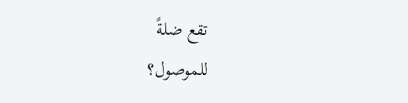تقع ضلةً
للموصول؟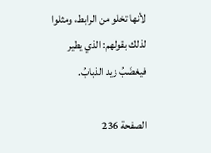لأنها تخلو من الرابط، ومثلوا لذلك بقولهم: الذي يطير
فيغضَبُ زيد الذبابُ.

الصفحة 236